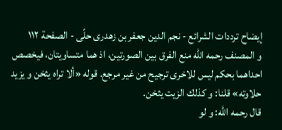إيضاح ترددات الشرائع - نجم الدين جعفر بن زهدرى حلّى - الصفحة ١١٢
و المصنف رحمه اللّه منع الفرق بين الصورتين، اذ هما متساويتان، فيخصص احداهما بحكم ليس للاخرى ترجيح من غير مرجع. قوله «ألا تراه يثخن و يزيد حلاوته» قلنا: و كذلك الزيت يثخن.
قال رحمه اللّه: و لو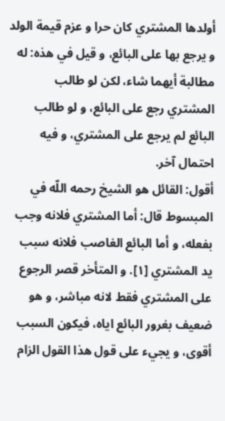أولدها المشتري كان حرا و عزم قيمة الولد و يرجع بها على البائع، و قيل في هذه: له مطالبة أيهما شاء، لكن لو طالب المشتري رجع على البائع، و لو طالب البائع لم يرجع على المشتري، و فيه احتمال آخر.
أقول: القائل هو الشيخ رحمه اللّه في المبسوط قال: أما المشتري فلانه وجب بفعله، و أما البائع الغاصب فلانه سبب يد المشتري [١]. و المتأخر قصر الرجوع على المشتري فقط لانه مباشر، و هو ضعيف بغرور البائع اياه، فيكون السبب أقوى، و يجيء على قول هذا القول الزام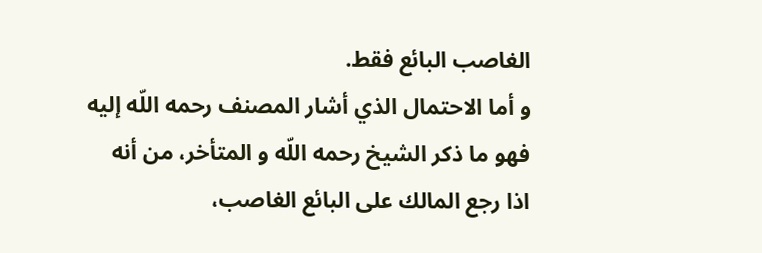الغاصب البائع فقط.
و أما الاحتمال الذي أشار المصنف رحمه اللّه إليه فهو ما ذكر الشيخ رحمه اللّه و المتأخر، من أنه اذا رجع المالك على البائع الغاصب،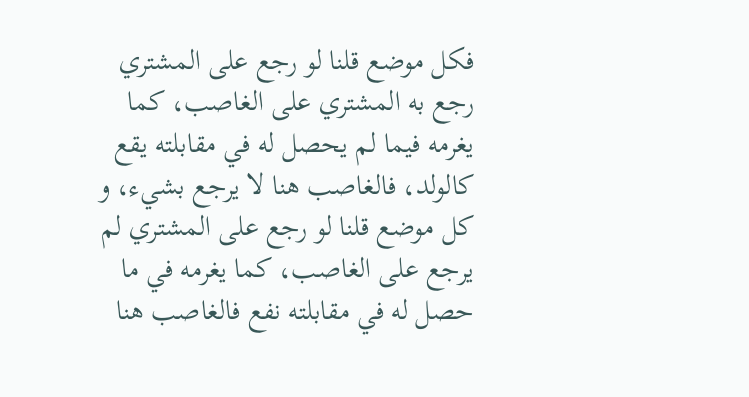فكل موضع قلنا لو رجع على المشتري رجع به المشتري على الغاصب، كما يغرمه فيما لم يحصل له في مقابلته يقع كالولد، فالغاصب هنا لا يرجع بشيء، و كل موضع قلنا لو رجع على المشتري لم يرجع على الغاصب، كما يغرمه في ما حصل له في مقابلته نفع فالغاصب هنا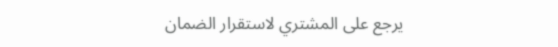يرجع على المشتري لاستقرار الضمان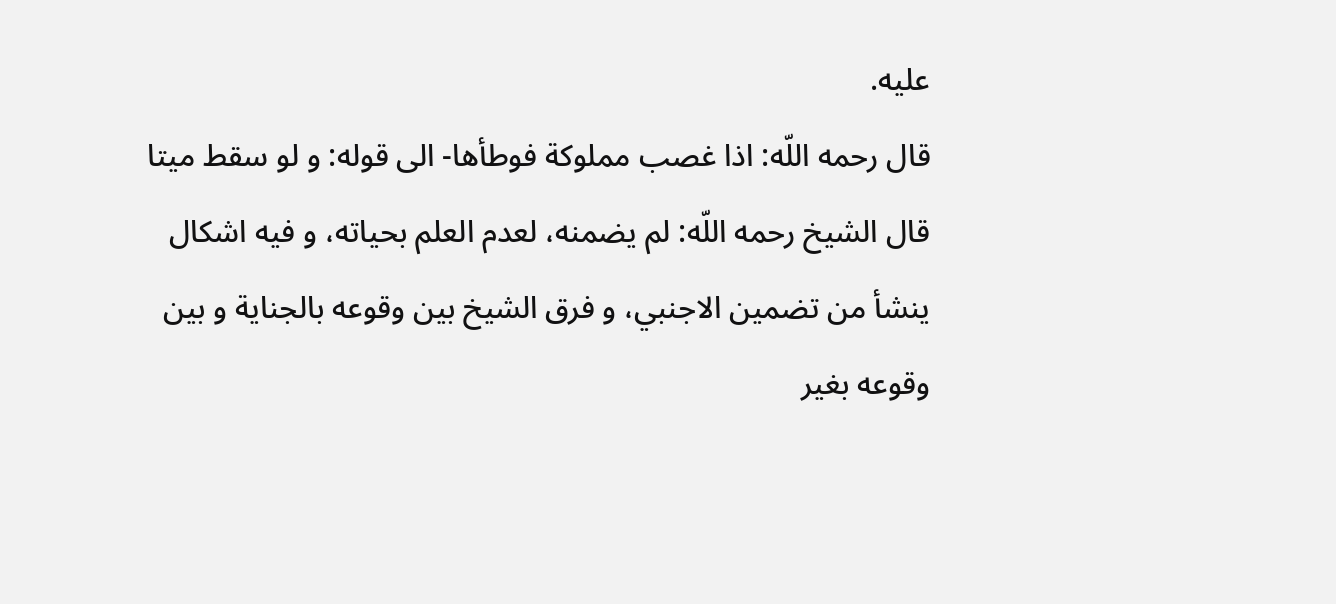عليه.
قال رحمه اللّه: اذا غصب مملوكة فوطأها- الى قوله: و لو سقط ميتا قال الشيخ رحمه اللّه: لم يضمنه، لعدم العلم بحياته، و فيه اشكال ينشأ من تضمين الاجنبي، و فرق الشيخ بين وقوعه بالجناية و بين وقوعه بغير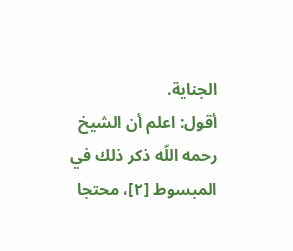الجناية.
أقول: اعلم أن الشيخ رحمه اللّه ذكر ذلك في المبسوط [٢]، محتجا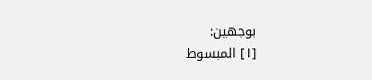بوجهين:
[١] المبسوط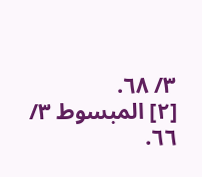٣/ ٦٨.
[٢] المبسوط ٣/ ٦٦.